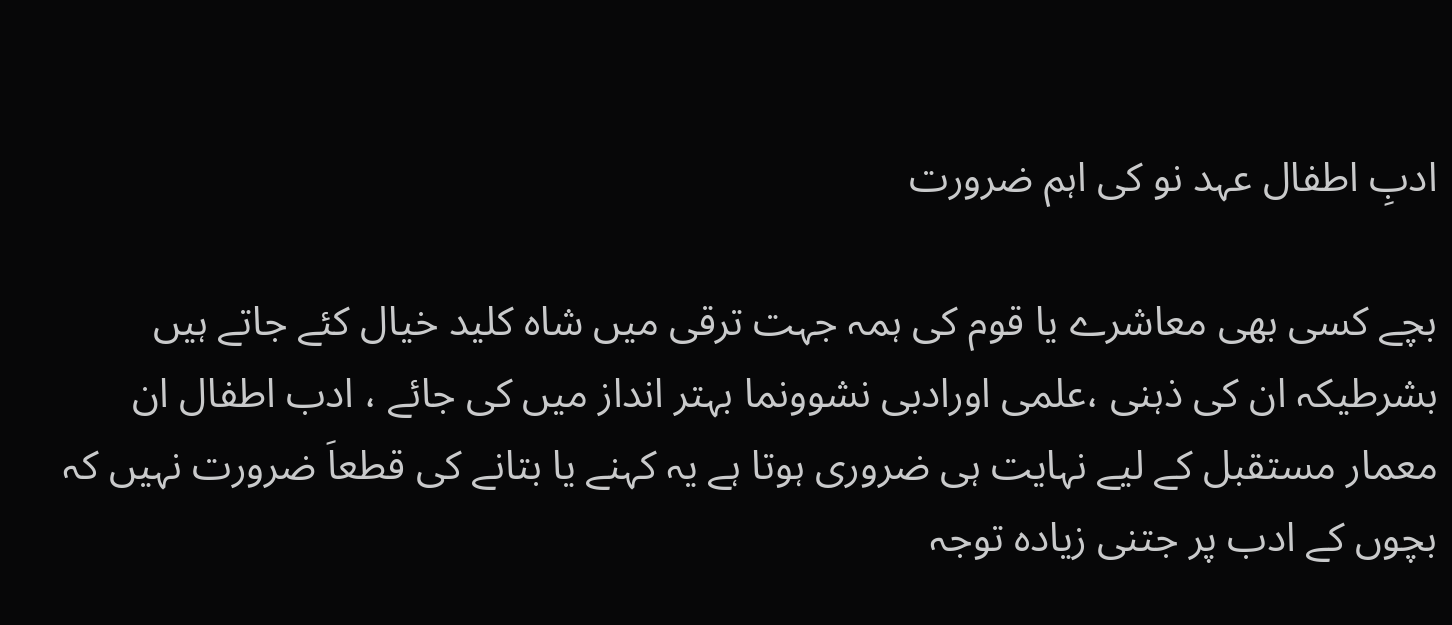ادبِ اطفال عہد نو کی اہم ضرورت

بچے کسی بھی معاشرے یا قوم کی ہمہ جہت ترقی میں شاہ کلید خیال کئے جاتے ہیں بشرطیکہ ان کی ذہنی ،علمی اورادبی نشوونما بہتر انداز میں کی جائے ، ادب اطفال ان معمار مستقبل کے لیے نہایت ہی ضروری ہوتا ہے یہ کہنے یا بتانے کی قطعاَ ضرورت نہیں کہ بچوں کے ادب پر جتنی زیادہ توجہ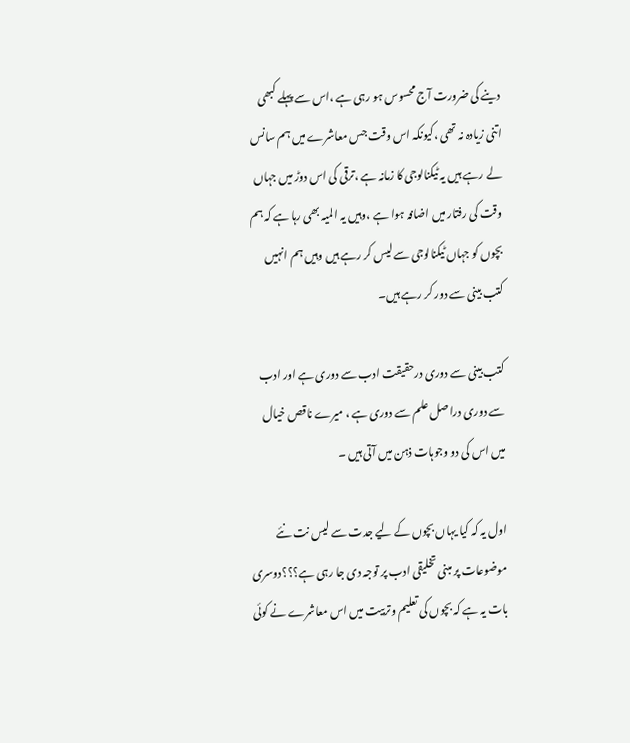دینے کی ضرورت آج محسوس ہو رہی ہے ،اس سے پہلے کبھی اتنی زیادہ نہ تھی ،کیونکہ اس وقت جس معاشرے میں ہم سانس لے رہے ہیں یہ ٹیکنالوجی کا زمانہ ہے ،ترقی کی اس دوڑ میں جہاں وقت کی رفتار میں اضافہ ہوا ہے ،وہیں یہ المیہ بھی رہا ہے کہ ہم بچوں کو جہاں ٹیکنالوجی سے لیس کر رہے ہیں وہیں ہم انہیں کتب بینی سے دور کر رہے ہیں۔

کتب بینی سے دوری درحقیقت ادب سے دوری ہے اور ادب سے دوری دراصل علم سے دوری ہے ، میرے ناقص خیال میں اس کی دو وجوہات ذہن میں آتی ہیں ۔

اول یہ کہ کیا یہاں بچوں کے لیے جدت سے لیس نت نئے موضوعات پر مبنی تخلیقی ادب پر توجہ دی جا رہی ہے؟؟؟دوسری بات یہ ہے کہ بچوں کی تعلیم وتربیت میں اس معاشرے نے کوئی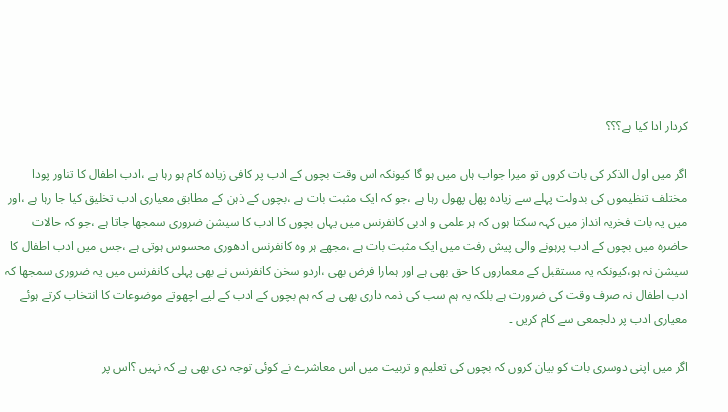کردار ادا کیا ہے؟؟؟

اگر میں اول الذکر کی بات کروں تو میرا جواب ہاں میں ہو گا کیونکہ اس وقت بچوں کے ادب پر کافی زیادہ کام ہو رہا ہے ،ادب اطفال کا تناور پودا مختلف تنظیموں کی بدولت پہلے سے زیادہ پھل پھول رہا ہے ،جو کہ ایک مثبت بات ہے ،بچوں کے ذہن کے مطابق معیاری ادب تخلیق کیا جا رہا ہے ،اور میں یہ بات فخریہ انداز میں کہہ سکتا ہوں کہ ہر علمی و ادبی کانفرنس میں یہاں بچوں کا ادب کا سیشن ضروری سمجھا جاتا ہے ،جو کہ حالات حاضرہ میں بچوں کے ادب پرہونے والی پیش رفت میں ایک مثبت بات ہے ،مجھے ہر وہ کانفرنس ادھوری محسوس ہوتی ہے ،جس میں ادب اطفال کا سیشن نہ ہو،کیونکہ یہ مستقبل کے معماروں کا حق بھی ہے اور ہمارا فرض بھی ،اردو سخن کانفرنس نے بھی پہلی کانفرنس میں یہ ضروری سمجھا کہ ادب اطفال نہ صرف وقت کی ضرورت ہے بلکہ یہ ہم سب کی ذمہ داری بھی ہے کہ ہم بچوں کے ادب کے لیے اچھوتے موضوعات کا انتخاب کرتے ہوئے معیاری ادب پر دلجمعی سے کام کریں ۔

اگر میں اپنی دوسری بات کو بیان کروں کہ بچوں کی تعلیم و تربیت میں اس معاشرے نے کوئی توجہ دی بھی ہے کہ نہیں ؟اس پر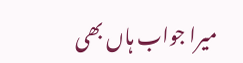میرا جواب ہاں بھی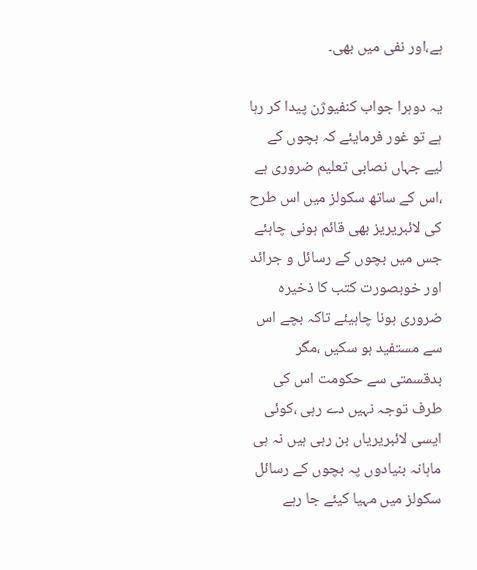ہے،اور نفی میں بھی۔

یہ دوہرا جواب کنفیوژن پیدا کر رہا ہے تو غور فرمایئے کہ بچوں کے لیے جہاں نصابی تعلیم ضروری ہے ،اس کے ساتھ سکولز میں اس طرح کی لائبریریز بھی قائم ہونی چاہئے جس میں بچوں کے رسائل و جرائد اور خوبصورت کتب کا ذخیرہ ضروری ہونا چاہیئے تاکہ بچے اس سے مستفید ہو سکیں ،مگر بدقسمتی سے حکومت اس کی طرف توجہ نہیں دے رہی ،کوئی ایسی لائبریریاں بن رہی ہیں نہ ہی ماہانہ بنیادوں پہ بچوں کے رسائل سکولز میں مہیا کیئے جا رہے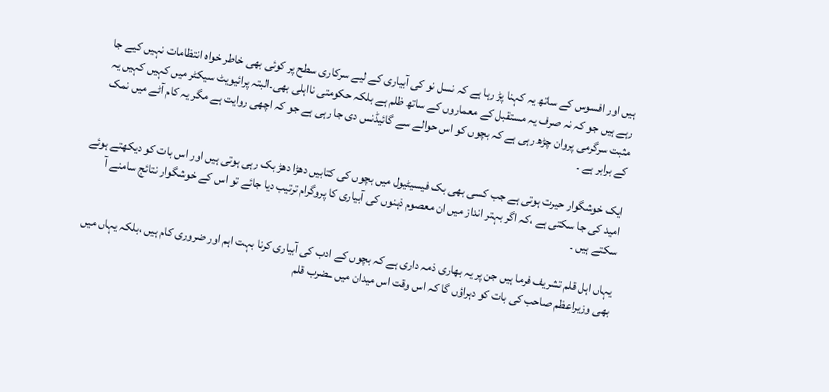ہیں اور افسوس کے ساتھ یہ کہنا پڑ رہا ہے کہ نسل نو کی آبیاری کے لیے سرکاری سطح پر کوئی بھی خاطر خواہ انتظامات نہیں کیے جا رہے ہیں جو کہ نہ صرف یہ مستقبل کے معماروں کے ساتھ ظلم ہے بلکہ حکومتی نااہلی بھی۔البتہ پرائیویٹ سیکٹر میں کہیں کہیں یہ مثبت سرگرمی پروان چڑھ رہی ہے کہ بچوں کو اس حوالے سے گائیڈنس دی جا رہی ہے جو کہ اچھی روایت ہے مگر یہ کام آٹے میں نمک کے برابر ہے ۔

ایک خوشگوار حیرت ہوتی ہے جب کسی بھی بک فیسیٹیول میں بچوں کی کتابیں دھڑا دھڑ بک رہی ہوتی ہیں اور اس بات کو دیکھتے ہوئے امید کی جا سکتی ہے ،کہ اگر بہتر انداز میں ان معصوم ذہنوں کی آبیاری کا پروگرام ترتیب دیا جائے تو اس کے خوشگوار نتائج سامنے آ سکتے ہیں ۔

یہاں اہل قلم تشریف فرما ہیں جن پر یہ بھاری ذمہ داری ہے کہ بچوں کے ادب کی آبیاری کرنا بہت اہم اور ضروری کام ہیں ،بلکہ یہاں میں بھی وزیراعظم صاحب کی بات کو دہراؤں گا کہ اس وقت اس میدان میں ــضرب قلم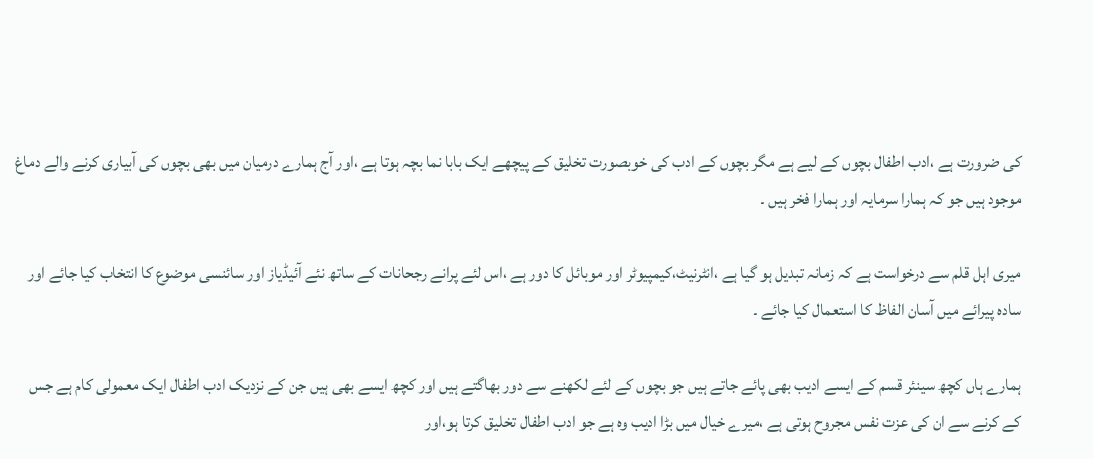کی ضرورت ہے ،ادب اطفال بچوں کے لیے ہے مگر بچوں کے ادب کی خوبصورت تخلیق کے پیچھے ایک بابا نما بچہ ہوتا ہے ،اور آج ہمارے درمیان میں بھی بچوں کی آبیاری کرنے والے دماغ موجود ہیں جو کہ ہمارا سرمایہ اور ہمارا فخر ہیں ۔

میری اہل قلم سے درخواست ہے کہ زمانہ تبدیل ہو گیا ہے ،انٹرنیٹ،کیمپیوٹر اور موبائل کا دور ہے ،اس لئے پرانے رجحانات کے ساتھ نئے آئیڈیاز اور سائنسی موضوع کا انتخاب کیا جائے اور سادہ پیرائے میں آسان الفاظ کا استعمال کیا جائے ۔

ہمارے ہاں کچھ سینئر قسم کے ایسے ادیب بھی پائے جاتے ہیں جو بچوں کے لئے لکھنے سے دور بھاگتے ہیں اور کچھ ایسے بھی ہیں جن کے نزدیک ادب اطفال ایک معمولی کام ہے جس کے کرنے سے ان کی عزت نفس مجروح ہوتی ہے ،میرے خیال میں بڑا ادیب وہ ہے جو ادب اطفال تخلیق کرتا ہو،اور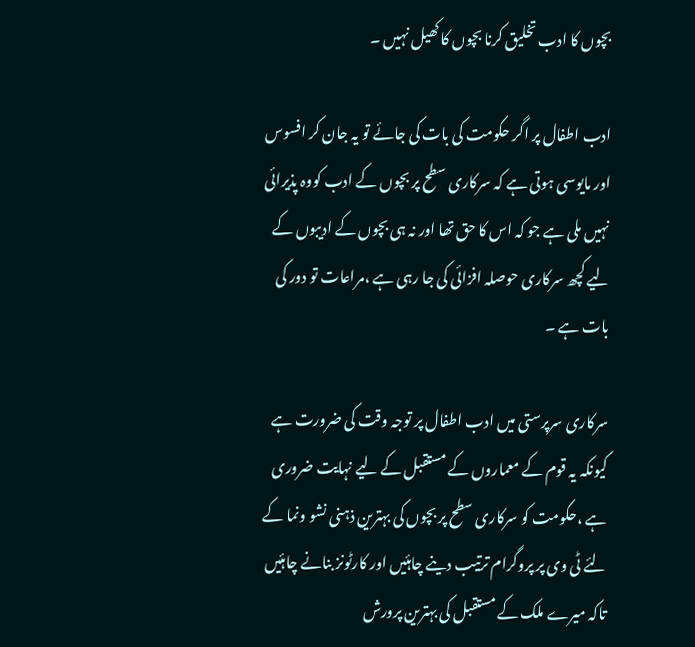بچوں کا ادب تخلیق کرنا بچوں کا کھیل نہیں ۔

ادب اطفال پر اگر حکومت کی بات کی جائے تو یہ جان کر افسوس اور مایوسی ہوتی ہے کہ سرکاری سطح پر بچوں کے ادب کووہ پذیرائی نہیں ملی ہے جو کہ اس کا حق تھا اور نہ ہی بچوں کے ادیبوں کے لیے کچھ سرکاری حوصلہ افزائی کی جا رہی ہے ،مراعات تو دور کی بات ہے ۔

سرکاری سرپرستی میں ادب اطفال پر توجہ وقت کی ضرورت ہے کیونکہ یہ قوم کے معماروں کے مستقبل کے لیے نہایت ضروری ہے ،حکومت کو سرکاری سطح پر بچوں کی بہترین ذہنی نشو ونما کے لئے ٹی وی پر پروگرام ترتیب دینے چاہئیں اور کارٹونز بنانے چاہئیں تاکہ میرے ملک کے مستقبل کی بہترین پرورش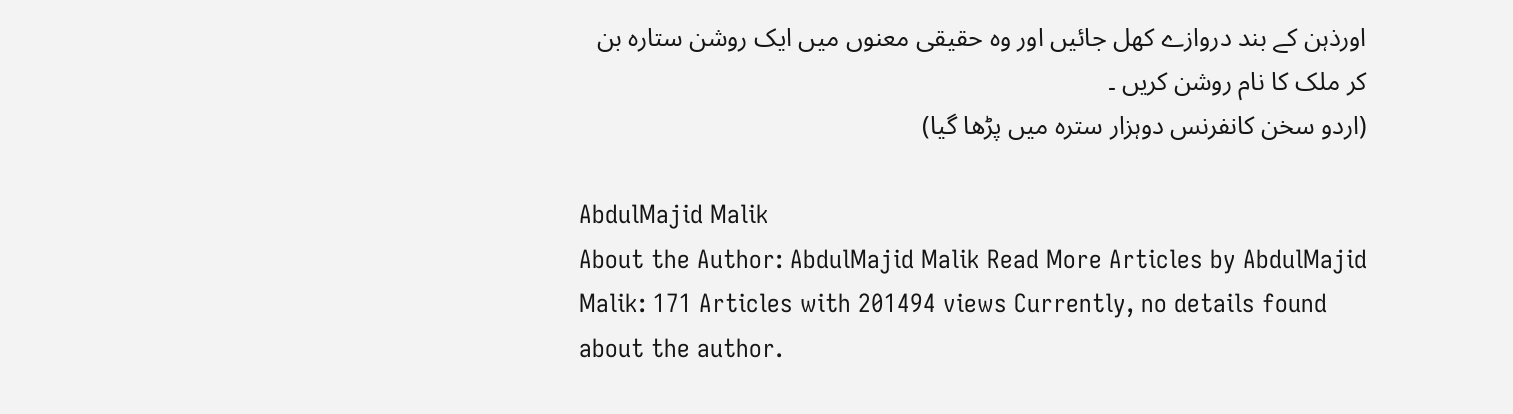اورذہن کے بند دروازے کھل جائیں اور وہ حقیقی معنوں میں ایک روشن ستارہ بن کر ملک کا نام روشن کریں ۔
(اردو سخن کانفرنس دوہزار سترہ میں پڑھا گیا)

AbdulMajid Malik
About the Author: AbdulMajid Malik Read More Articles by AbdulMajid Malik: 171 Articles with 201494 views Currently, no details found about the author.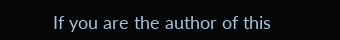If you are the author of this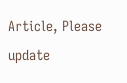Article, Please update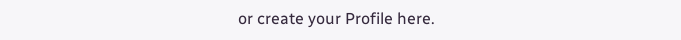or create your Profile here.